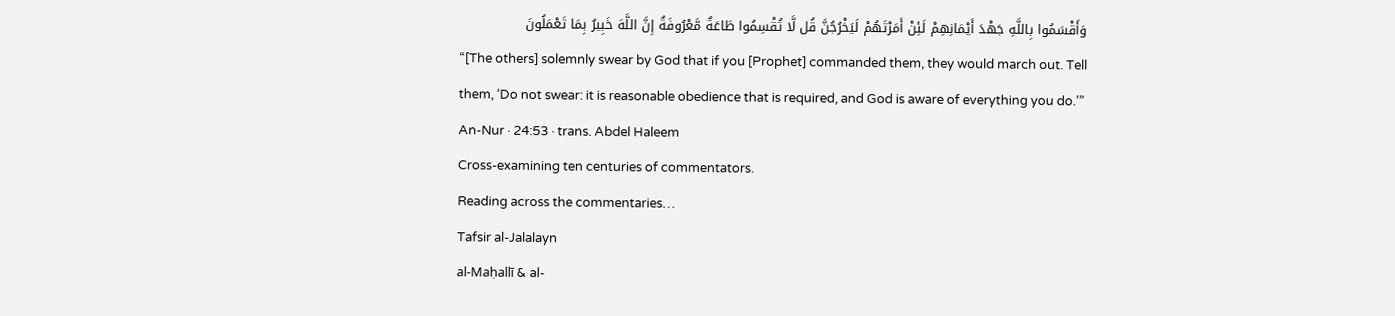وَأَقْسَمُوا بِاللَّهِ جَهْدَ أَيْمَانِهِمْ لَئِنْ أَمَرْتَهُمْ لَيَخْرُجُنَّ قُل لَّا تُقْسِمُوا طَاعَةٌ مَّعْرُوفَةٌ إِنَّ اللَّهَ خَبِيرٌ بِمَا تَعْمَلُونَ
“[The others] solemnly swear by God that if you [Prophet] commanded them, they would march out. Tell them, ‘Do not swear: it is reasonable obedience that is required, and God is aware of everything you do.’”
An-Nur · 24:53 · trans. Abdel Haleem
Cross-examining ten centuries of commentators.
Reading across the commentaries…
Tafsir al-Jalalayn
al-Maḥallī & al-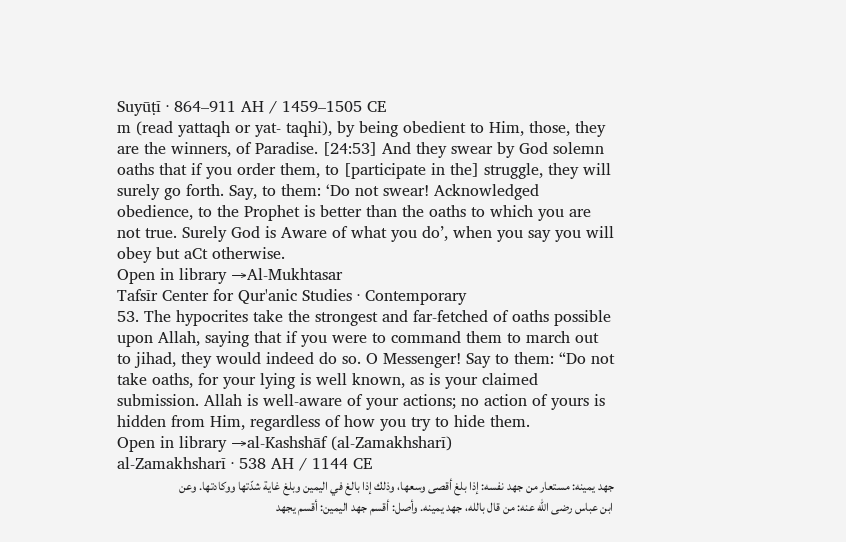Suyūṭī · 864–911 AH / 1459–1505 CE
m (read yattaqh or yat- taqhi), by being obedient to Him, those, they are the winners, of Paradise. [24:53] And they swear by God solemn oaths that if you order them, to [participate in the] struggle, they will surely go forth. Say, to them: ‘Do not swear! Acknowledged obedience, to the Prophet is better than the oaths to which you are not true. Surely God is Aware of what you do’, when you say you will obey but aCt otherwise.
Open in library →Al-Mukhtasar
Tafsīr Center for Qur'anic Studies · Contemporary
53. The hypocrites take the strongest and far-fetched of oaths possible upon Allah, saying that if you were to command them to march out to jihad, they would indeed do so. O Messenger! Say to them: “Do not take oaths, for your lying is well known, as is your claimed submission. Allah is well-aware of your actions; no action of yours is hidden from Him, regardless of how you try to hide them.
Open in library →al-Kashshāf (al-Zamakhsharī)
al-Zamakhsharī · 538 AH / 1144 CE
جهد يمينه: مستعار من جهد نفسه: إذا بلغ أقصى وسعها، وذلك إذا بالغ في اليمين وبلغ غاية شدّتها ووكادتها. وعن ابن عباس رضى الله عنه: من قال بالله، جهد يمينه. وأصل: أقسم جهد اليمين: أقسم يجهد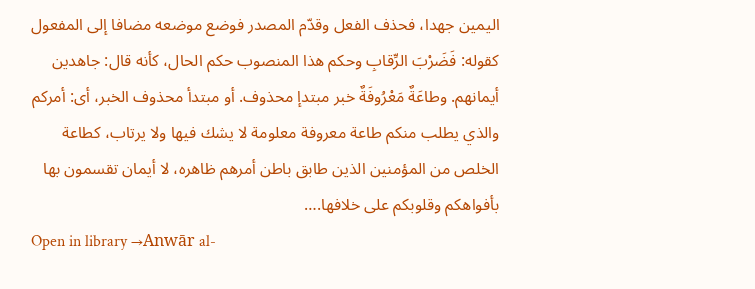اليمين جهدا، فحذف الفعل وقدّم المصدر فوضع موضعه مضافا إلى المفعول كقوله: فَضَرْبَ الرِّقابِ وحكم هذا المنصوب حكم الحال، كأنه قال: جاهدين أيمانهم. وطاعَةٌ مَعْرُوفَةٌ خبر مبتدإ محذوف. أو مبتدأ محذوف الخبر، أى: أمركم والذي يطلب منكم طاعة معروفة معلومة لا يشك فيها ولا يرتاب، كطاعة الخلص من المؤمنين الذين طابق باطن أمرهم ظاهره، لا أيمان تقسمون بها بأفواهكم وقلوبكم على خلافها.…
Open in library →Anwār al-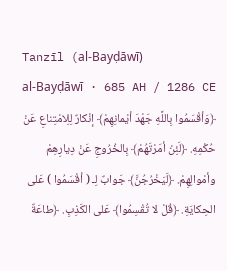Tanzīl (al-Bayḍāwī)
al-Bayḍāwī · 685 AH / 1286 CE
﴿وَأقْسَمُوا بِاللَّهِ جَهْدَ أيْمانِهِمْ﴾ إنْكارٌ لِلِامْتِناعِ عَنْ حُكْمِهِ. ﴿لَئِنْ أمَرْتَهُمْ﴾ بِالخُرُوجِ عَنْ دِيارِهِمْ وأمْوالِهِمْ. ﴿لَيَخْرُجُنَّ﴾ جَوابٌ لِـ ( أقْسَمُوا ) عَلى الحِكايَةِ. ﴿قُلْ لا تُقْسِمُوا﴾ عَلى الكَذِبِ. ﴿طاعَةٌ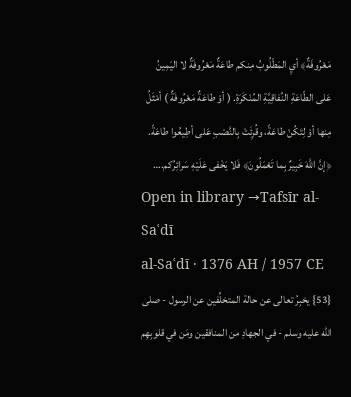مَعْرُوفَةٌ﴾ أيِ المَطْلُوبُ مِنكم طاعَةٌ مَعْرُوفَةٌ لا اليَمِينُ عَلى الطّاعَةِ النِّفاقِيَّةِ المُنْكَرَةِ. ( أوْ طاعَةٌ مَعْرُوفَةٌ ) أمْثَلُ مِنها أوْ لِتَكُنْ طاعَةً، وقُرِئَتْ بِالنَّصْبِ عَلى أطِيعُوا طاعَةً. ﴿إنَّ اللَّهَ خَبِيرٌ بِما تَعْمَلُونَ﴾ فَلا يَخْفى عَلَيْهِ سَرائِرُكم.…
Open in library →Tafsīr al-Saʿdī
al-Saʿdī · 1376 AH / 1957 CE
{53} يخبِرُ تعالى عن حالة المتخلِّفين عن الرسول - صلى الله عليه وسلم - في الجهادِ من المنافقين ومَن في قلوبِهِم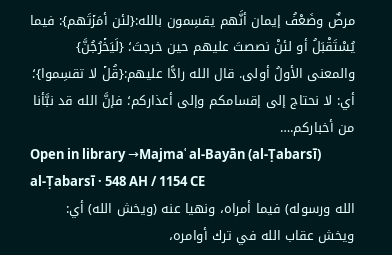مرضٌ وضَعْفُ إيمان أنَّهم يقسِمون بالله:{لئن أمَرۡتَهم}: فيما يُسْتَقْبَلُ أو لئنْ نصصتَ عليهم حين خرجتَ؛ {لَيَخۡرُجُنَّ} والمعنى الأولُ أولى. قال الله رادًّا عليهم:{قُلۡ لا تقسِموا}؛ أي: لا نحتاج إلى إقسامكم وإلى أعذاركم؛ فإنَّ الله قد نبَّأنا من أخباركم.…
Open in library →Majmaʿ al-Bayān (al-Ṭabarsī)
al-Ṭabarsī · 548 AH / 1154 CE
الله ورسوله) فيما أمراه، ونهيا عنه (ويخش الله) أي: ويخش عقاب الله في ترك أوامره،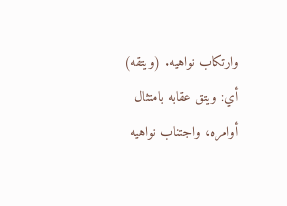وارتكاب نواهيه. (ويتقه) أي: ويتق عقابه بامتثال أوامره، واجتناب نواهيه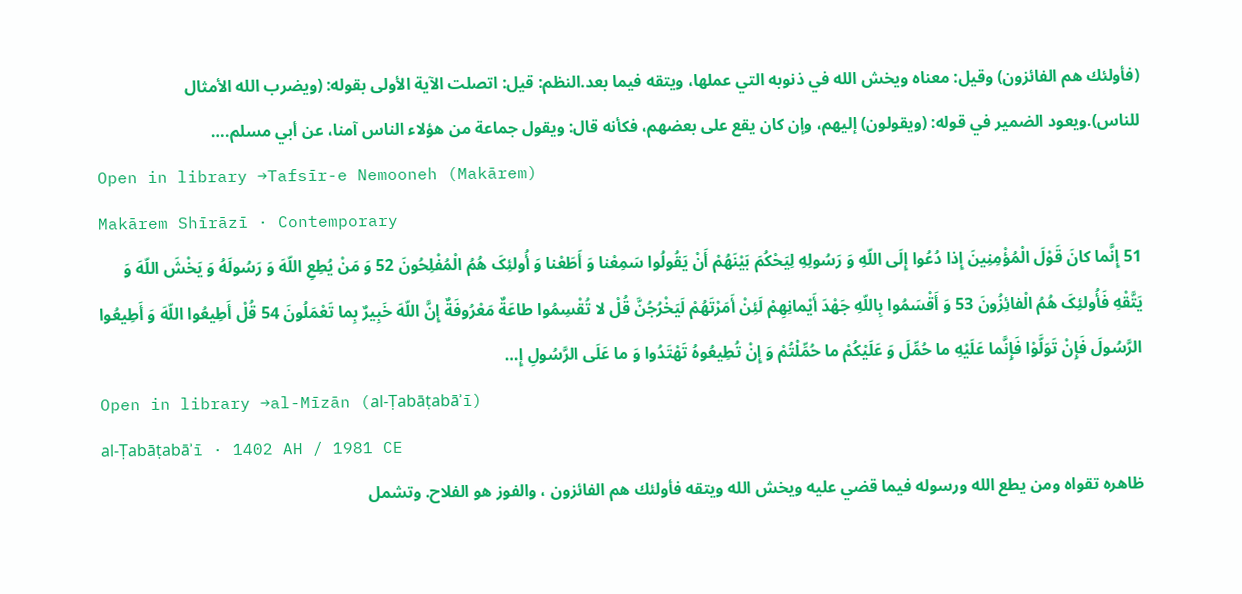(فأولئك هم الفائزون) وقيل: معناه ويخش الله في ذنوبه التي عملها، ويتقه فيما بعد.النظم: قيل: اتصلت الآية الأولى بقوله: (ويضرب الله الأمثال للناس).ويعود الضمير في قوله: (ويقولون) إليهم، وإن كان يقع على بعضهم، فكأنه قال: ويقول جماعة من هؤلاء الناس آمنا، عن أبي مسلم.…
Open in library →Tafsīr-e Nemooneh (Makārem)
Makārem Shīrāzī · Contemporary
51 إِنَّما کانَ قَوْلَ الْمُؤْمِنِینَ إِذا دُعُوا إِلَى اللّهِ وَ رَسُولِهِ لِیَحْکُمَ بَیْنَهُمْ أَنْ یَقُولُوا سَمِعْنا وَ أَطَعْنا وَ أُولئِکَ هُمُ الْمُفْلِحُونَ 52 وَ مَنْ یُطِعِ اللّهَ وَ رَسُولَهُ وَ یَخْشَ اللّهَ وَ یَتَّقْهِ فَأُولئِکَ هُمُ الْفائِزُونَ 53 وَ أَقْسَمُوا بِاللّهِ جَهْدَ أَیْمانِهِمْ لَئِنْ أَمَرْتَهُمْ لَیَخْرُجُنَّ قُلْ لا تُقْسِمُوا طاعَةٌ مَعْرُوفَةٌ إِنَّ اللّهَ خَبِیرٌ بِما تَعْمَلُونَ 54 قُلْ أَطِیعُوا اللّهَ وَ أَطِیعُوا الرَّسُولَ فَإِنْ تَوَلَّوْا فَإِنَّما عَلَیْهِ ما حُمِّلَ وَ عَلَیْکُمْ ما حُمِّلْتُمْ وَ إِنْ تُطِیعُوهُ تَهْتَدُوا وَ ما عَلَى الرَّسُولِ إِ…
Open in library →al-Mīzān (al-Ṭabāṭabāʾī)
al-Ṭabāṭabāʾī · 1402 AH / 1981 CE
ظاهره تقواه ومن يطع الله ورسوله فيما قضي عليه ويخش الله ويتقه فأولئك هم الفائزون ، والفوز هو الفلاح. وتشمل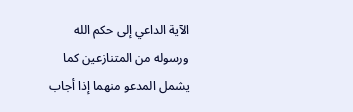الآية الداعي إلى حكم الله ورسوله من المتنازعين كما يشمل المدعو منهما إذا أجاب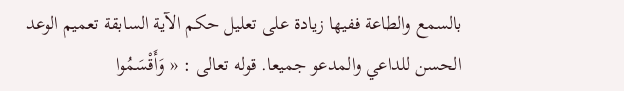بالسمع والطاعة ففيها زيادة على تعليل حكم الآية السابقة تعميم الوعد الحسن للداعي والمدعو جميعا. قوله تعالى : « وَأَقْسَمُوا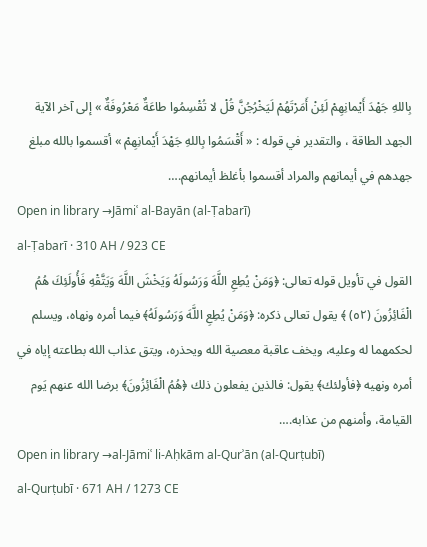بِاللهِ جَهْدَ أَيْمانِهِمْ لَئِنْ أَمَرْتَهُمْ لَيَخْرُجُنَّ قُلْ لا تُقْسِمُوا طاعَةٌ مَعْرُوفَةٌ » إلى آخر الآية الجهد الطاقة ، والتقدير في قوله : « أَقْسَمُوا بِاللهِ جَهْدَ أَيْمانِهِمْ » أقسموا بالله مبلغ جهدهم في أيمانهم والمراد أقسموا بأغلظ أيمانهم.…
Open in library →Jāmiʿ al-Bayān (al-Ṭabarī)
al-Ṭabarī · 310 AH / 923 CE
القول في تأويل قوله تعالى: ﴿وَمَنْ يُطِعِ اللَّهَ وَرَسُولَهُ وَيَخْشَ اللَّهَ وَيَتَّقْهِ فَأُولَئِكَ هُمُ الْفَائِزُونَ (٥٢) ﴾ يقول تعالى ذكره: ﴿وَمَنْ يُطِعِ اللَّهَ وَرَسُولَهُ﴾ فيما أمره ونهاه، ويسلم لحكمهما له وعليه، ويخف عاقبة معصية الله ويحذره، ويتق عذاب الله بطاعته إياه في أمره ونهيه ﴿فأولئك﴾ يقول: فالذين يفعلون ذلك ﴿هُمُ الْفَائِزُونَ﴾ برضا الله عنهم يَوم القيامة، وأمنهم من عذابه.…
Open in library →al-Jāmiʿ li-Aḥkām al-Qurʾān (al-Qurṭubī)
al-Qurṭubī · 671 AH / 1273 CE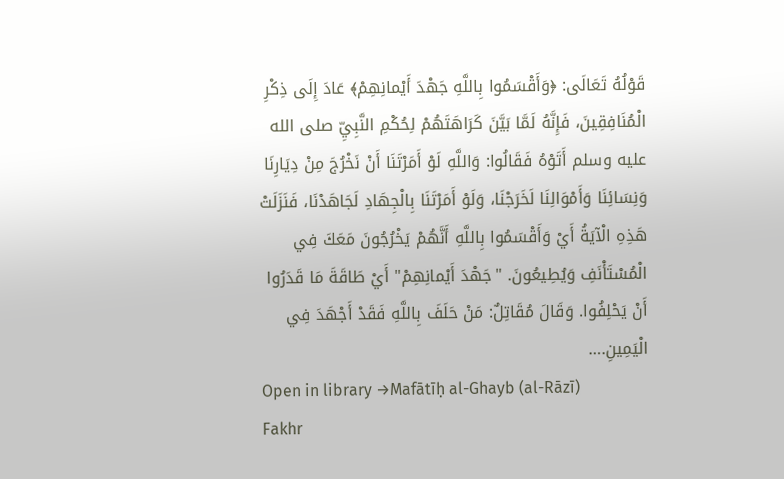قَوْلُهُ تَعَالَى: ﴿وَأَقْسَمُوا بِاللَّهِ جَهْدَ أَيْمانِهِمْ﴾ عَادَ إِلَى ذِكْرِ الْمُنَافِقِينَ، فَإِنَّهُ لَمَّا بَيَّنَ كَرَاهَتَهُمْ لِحُكْمِ النَّبِيِّ صلى الله عليه وسلم أَتَوْهُ فَقَالُوا: وَاللَّهِ لَوْ أَمَرْتَنَا أَنْ نَخْرُجَ مِنْ دِيَارِنَا وَنِسَائِنَا وَأَمْوَالِنَا لَخَرَجْنَا، وَلَوْ أَمَرْتَنَا بِالْجِهَادِ لَجَاهَدْنَا، فَنَزَلَتْ هَذِهِ الْآيَةُ أَيْ وَأَقْسَمُوا بِاللَّهِ أَنَّهُمْ يَخْرُجُونَ مَعَكَ فِي الْمُسْتَأْنَفِ وَيُطِيعُونَ. "جَهْدَ أَيْمانِهِمْ" أَيْ طَاقَةَ مَا قَدَرُوا أَنْ يَحْلِفُوا. وَقَالَ مُقَاتِلٌ: مَنْ حَلَفَ بِاللَّهِ فَقَدْ أَجْهَدَ فِي الْيَمِينِ.…
Open in library →Mafātīḥ al-Ghayb (al-Rāzī)
Fakhr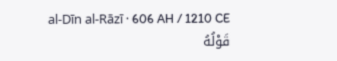al-Dīn al-Rāzī · 606 AH / 1210 CE
قَوْلُهُ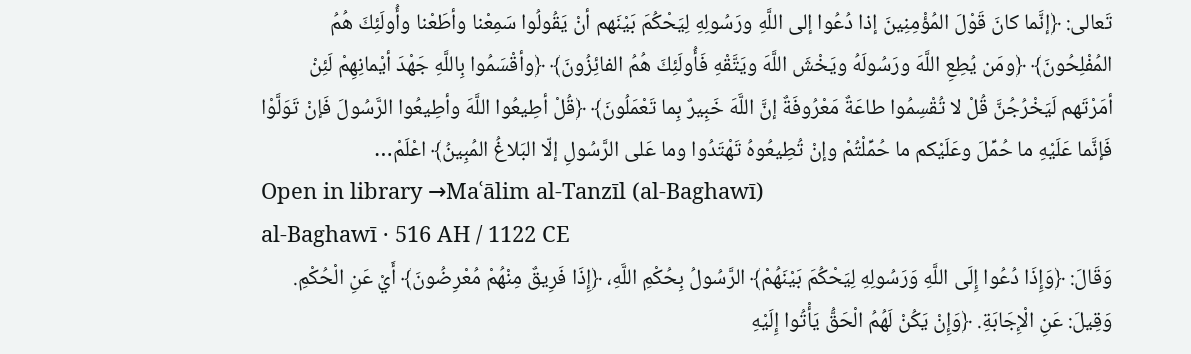تَعالى: ﴿إنَّما كانَ قَوْلَ المُؤْمِنِينَ إذا دُعُوا إلى اللَّهِ ورَسُولِهِ لِيَحْكُمَ بَيْنَهم أنْ يَقُولُوا سَمِعْنا وأطَعْنا وأُولَئِكَ هُمُ المُفْلِحُونَ﴾ ﴿ومَن يُطِعِ اللَّهَ ورَسُولَهُ ويَخْشَ اللَّهَ ويَتَّقْهِ فَأُولَئِكَ هُمُ الفائِزُونَ﴾ ﴿وأقْسَمُوا بِاللَّهِ جَهْدَ أيْمانِهِمْ لَئِنْ أمَرْتَهم لَيَخْرُجُنَّ قُلْ لا تُقْسِمُوا طاعَةٌ مَعْرُوفَةٌ إنَّ اللَّهَ خَبِيرٌ بِما تَعْمَلُونَ﴾ ﴿قُلْ أطِيعُوا اللَّهَ وأطِيعُوا الرَّسُولَ فَإنْ تَوَلَّوْا فَإنَّما عَلَيْهِ ما حُمِّلَ وعَلَيْكم ما حُمِّلْتُمْ وإنْ تُطِيعُوهُ تَهْتَدُوا وما عَلى الرَّسُولِ إلّا البَلاغُ المُبِينُ﴾ اعْلَمْ…
Open in library →Maʿālim al-Tanzīl (al-Baghawī)
al-Baghawī · 516 AH / 1122 CE
وَقَالَ: ﴿وَإِذَا دُعُوا إِلَى اللَّهِ وَرَسُولِهِ لِيَحْكُمَ بَيْنَهُمْ﴾ الرَّسُولُ بِحُكْمِ اللَّهِ، ﴿إِذَا فَرِيقٌ مِنْهُمْ مُعْرِضُونَ﴾ أَيْ عَنِ الْحُكْمِ. وَقِيلَ: عَنِ الْإِجَابَةِ. ﴿وَإِنْ يَكُنْ لَهُمُ الْحَقُّ يَأْتُوا إِلَيْهِ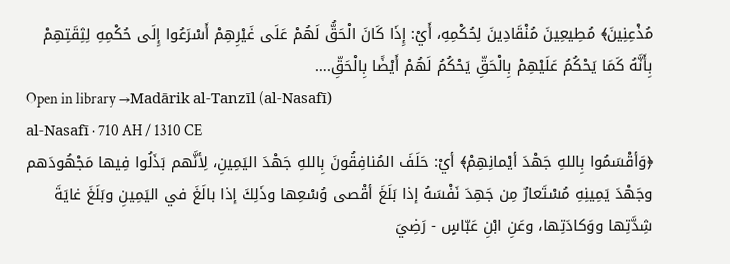مُذْعِنِينَ﴾ مُطِيعِينَ مُنْقَادِينَ لِحُكْمِهِ، أَيْ: إِذَا كَانَ الْحَقُّ لَهُمْ عَلَى غَيْرِهِمْ أَسْرَعُوا إِلَى حُكْمِهِ لِثِقَتِهِمْ بِأَنَّهُ كَمَا يَحْكُمُ عَلَيْهِمْ بِالْحَقِّ يَحْكُمُ لَهُمْ أَيْضًا بِالْحَقِّ.…
Open in library →Madārik al-Tanzīl (al-Nasafī)
al-Nasafī · 710 AH / 1310 CE
﴿وَأقْسَمُوا بِاللهِ جَهْدَ أيْمانِهِمْ﴾ أيْ: حَلَفَ المُنافِقُونَ بِاللهِ جَهْدَ اليَمِينِ، لِأنَّهم بَذَلُوا فِيها مَجْهُودَهم وجَهْدَ يَمِينِهِ مُسْتَعارٌ مِن جَهِدَ نَفْسَهُ إذا بَلَغَ أقْصى وُسْعِها وذَلِكَ إذا بالَغَ في اليَمِينِ وبَلَغَ غايَةَ شِدَّتِها ووَكادَتِها، وعَنِ ابْنِ عَبّاسٍ - رَضِيَ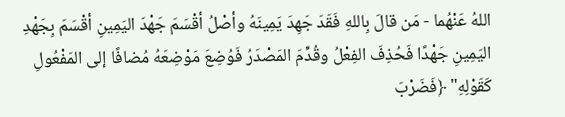اللهُ عَنْهُما - مَن قالَ بِاللهِ فَقَدَ جَهِدَ يَمِينَهُ وأصْلُ أقْسَمَ جَهْدَ اليَمِينِ أقْسَمَ بِجَهْدِ اليَمِينِ جَهْدًا فَحُذِفَ الفِعْلُ وقُدِّمَ المَصْدَرُ فَوُضِعَ مَوْضِعَهُ مُضافًا إلى المَفْعُولِ كَقَوْلِهِ" ﴿فَضَرْبَ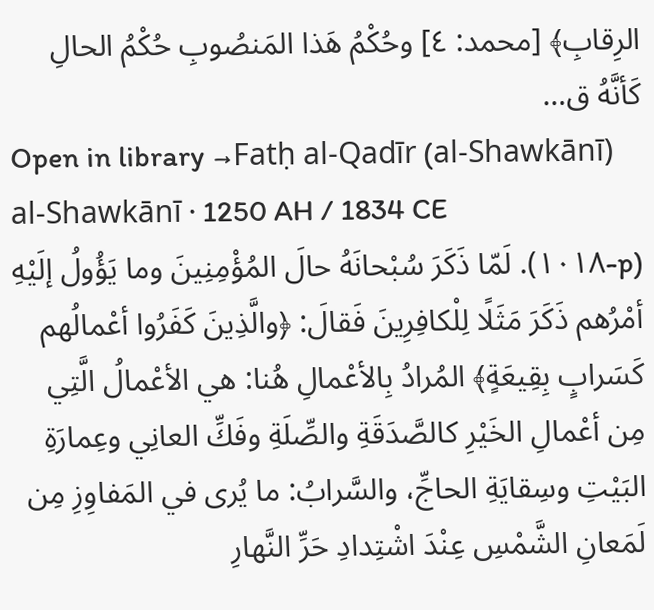الرِقابِ﴾ [محمد: ٤] وحُكْمُ هَذا المَنصُوبِ حُكْمُ الحالِ كَأنَّهُ ق…
Open in library →Fatḥ al-Qadīr (al-Shawkānī)
al-Shawkānī · 1250 AH / 1834 CE
(p-١٠١٨). لَمّا ذَكَرَ سُبْحانَهُ حالَ المُؤْمِنِينَ وما يَؤُولُ إلَيْهِ أمْرُهم ذَكَرَ مَثَلًا لِلْكافِرِينَ فَقالَ: ﴿والَّذِينَ كَفَرُوا أعْمالُهم كَسَرابٍ بِقِيعَةٍ﴾ المُرادُ بِالأعْمالِ هُنا: هي الأعْمالُ الَّتِي مِن أعْمالِ الخَيْرِ كالصَّدَقَةِ والصِّلَةِ وفَكِّ العانِي وعِمارَةِ البَيْتِ وسِقايَةِ الحاجِّ، والسَّرابُ: ما يُرى في المَفاوِزِ مِن لَمَعانِ الشَّمْسِ عِنْدَ اشْتِدادِ حَرِّ النَّهارِ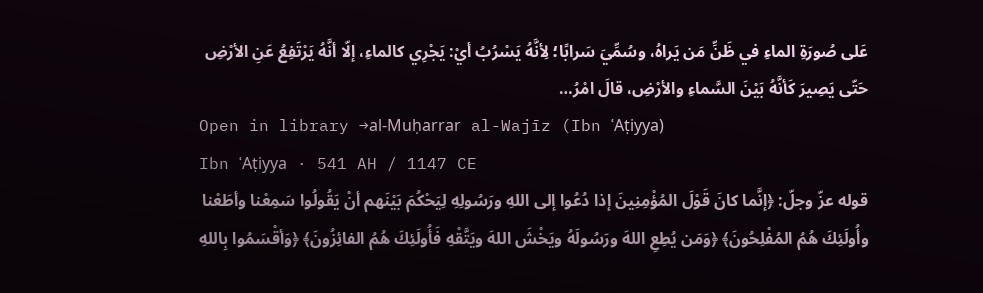عَلى صُورَةِ الماءِ في ظَنِّ مَن يَراهُ، وسُمِّيَ سَرابًا؛ لِأنَّهُ يَسْرُبُ أيْ: يَجْرِي كالماءِ، إلّا أنَّهُ يَرْتَفِعُ عَنِ الأرْضِ حَتّى يَصِيرَ كَأنَّهُ بَيْنَ السَّماءِ والأرْضِ، قالَ امْرُ…
Open in library →al-Muḥarrar al-Wajīz (Ibn ʿAṭiyya)
Ibn ʿAṭiyya · 541 AH / 1147 CE
قوله عزّ وجلّ: ﴿إنَّما كانَ قَوْلَ المُؤْمِنِينَ إذا دُعُوا إلى اللهِ ورَسُولِهِ لِيَحْكُمَ بَيْنَهم أنْ يَقُولُوا سَمِعْنا وأطَعْنا وأُولَئِكَ هُمُ المُفْلِحُونَ﴾ ﴿وَمَن يُطِعِ اللهَ ورَسُولَهُ ويَخْشَ اللهَ ويَتَّقْهِ فَأُولَئِكَ هُمُ الفائِزُونَ﴾ ﴿وَأقْسَمُوا بِاللهِ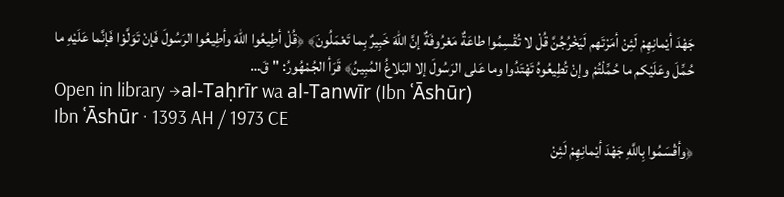جَهْدَ أيْمانِهِمْ لَئِنْ أمَرْتَهم لَيَخْرُجُنَّ قُلْ لا تُقْسِمُوا طاعَةٌ مَعْرُوفَةٌ إنَّ اللهَ خَبِيرٌ بِما تَعْمَلُونَ﴾ ﴿قُلْ أطِيعُوا اللهَ وأطِيعُوا الرَسُولَ فَإنْ تَوَلَّوْا فَإنَّما عَلَيْهِ ما حُمِّلَ وعَلَيْكم ما حُمِّلْتُمْ وإنْ تُطِيعُوهُ تَهْتَدُوا وما عَلى الرَسُولَ إلا البَلاغُ المُبِينُ﴾ قَرَأ الجُمْهُورُ: "قَ…
Open in library →al-Taḥrīr wa al-Tanwīr (Ibn ʿĀshūr)
Ibn ʿĀshūr · 1393 AH / 1973 CE
﴿وأقْسَمُوا بِاللَّهِ جَهْدَ أيْمانِهِمْ لَئِنْ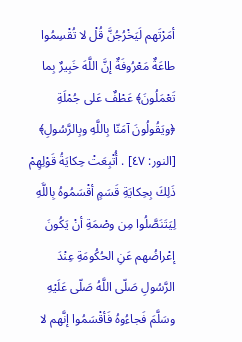أمَرْتَهم لَيَخْرُجُنَّ قُلْ لا تُقْسِمُوا طاعَةٌ مَعْرُوفَةٌ إنَّ اللَّهَ خَبِيرٌ بِما تَعْمَلُونَ﴾ عَطْفٌ عَلى جُمْلَةِ ﴿ويَقُولُونَ آمَنّا بِاللَّهِ وبِالرَّسُولِ﴾ [النور: ٤٧] . أُتْبِعَتْ حِكايَةُ قَوْلِهِمْ ذَلِكَ بِحِكايَةِ قَسَمٍ أقْسَمُوهُ بِاللَّهِ لِيَتَنَصَّلُوا مِن وصْمَةِ أنْ يَكُونَ إعْراضُهم عَنِ الحُكُومَةِ عِنْدَ الرَّسُولِ صَلّى اللَّهُ صَلّى عَلَيْهِ وسَلَّمَ فَجاءُوهُ فَأقْسَمُوا إنَّهم لا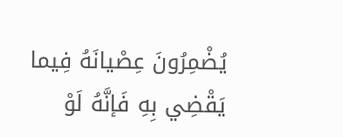يُضْمِرُونَ عِصْيانَهُ فِيما يَقْضِي بِهِ فَإنَّهُ لَوْ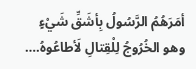أمَرَهُمُ الرَّسُولُ بِأشَقِّ شَيْءٍ وهو الخُرُوجُ لِلْقِتالِ لَأطاعُوهُ.…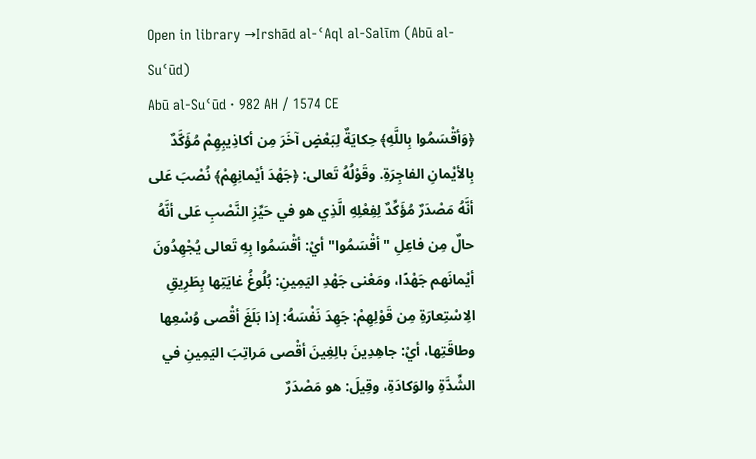Open in library →Irshād al-ʿAql al-Salīm (Abū al-Suʿūd)
Abū al-Suʿūd · 982 AH / 1574 CE
﴿وَأقْسَمُوا بِاللَّهِ﴾ حِكايَةٌ لِبَعْضٍ آخَرَ مِن أكاذِيبِهِمْ مُؤَكَّدٌ بِالأيْمانِ الفاجِرَةِ. وقَوْلُهُ تَعالى: ﴿جَهْدَ أيْمانِهِمْ﴾ نُصْبَ عَلى أنَّهُ مَصْدَرٌ مُؤَكِّدٌ لِفِعْلِهِ الَّذِي هو في حَيِّزِ النَّصْبِ عَلى أنَّهُ حالٌ مِن فاعِلِ "أقْسَمُوا" أيْ: أقْسَمُوا بِهِ تَعالى يُجْهِدُونَ أيْمانَهم جَهْدًا، ومَعْنى جَهْدِ اليَمِينِ: بُلُوغُ غايَتِها بِطَرِيقِ الِاسْتِعارَةِ مِن قَوْلِهِمْ: جَهِدَ نَفْسَهُ: إذا بَلَغَ أقْصى وُسْعِها وطاقَتِها، أيْ: جاهِدِينَ بالِغِينَ أقْصى مَراتِبَ اليَمِينِ في الشِّدَّةِ والوَكادَةِ، وقِيلَ: هو مَصْدَرٌ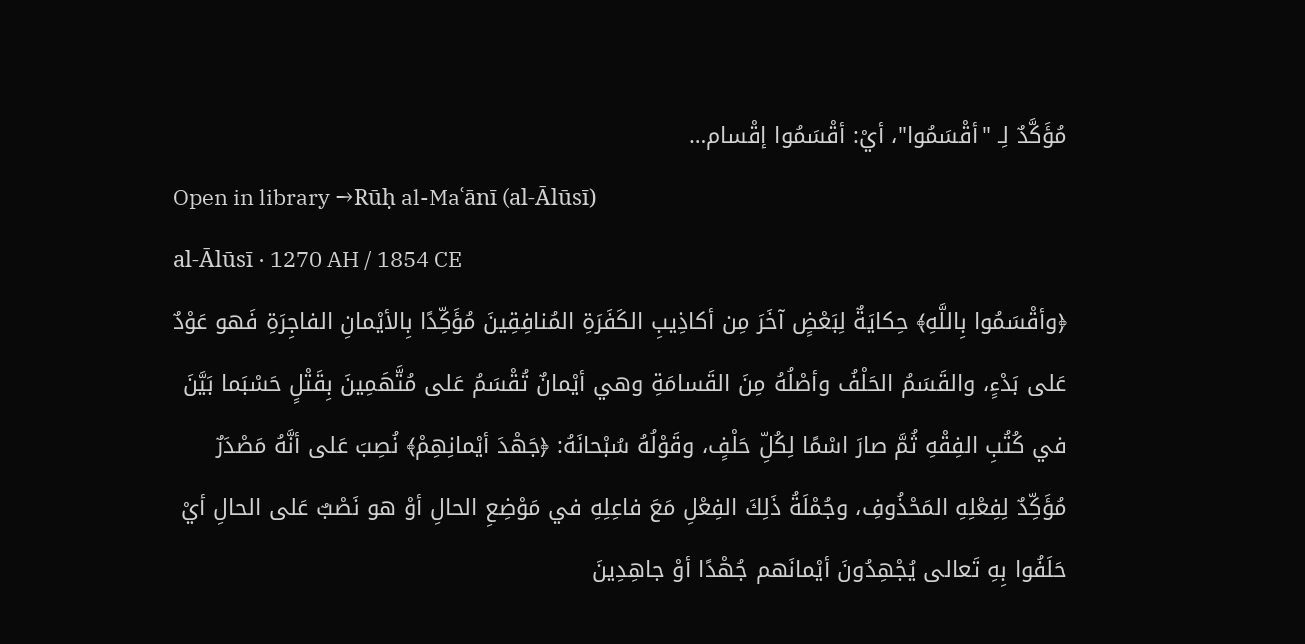مُؤَكَّدٌ لِـ "أقْسَمُوا"، أيْ: أقْسَمُوا إقْسام…
Open in library →Rūḥ al-Maʿānī (al-Ālūsī)
al-Ālūsī · 1270 AH / 1854 CE
﴿وأقْسَمُوا بِاللَّهِ﴾ حِكايَةٌ لِبَعْضٍ آخَرَ مِن أكاذِيبِ الكَفَرَةِ المُنافِقِينَ مُؤَكِّدًا بِالأيْمانِ الفاجِرَةِ فَهو عَوْدٌ عَلى بَدْءٍ، والقَسَمُ الحَلْفُ وأصْلُهُ مِنَ القَسامَةِ وهي أيْمانٌ تُقْسَمُ عَلى مُتَّهَمِينَ بِقَتْلٍ حَسْبَما بَيَّنَ في كُتُبِ الفِقْهِ ثُمَّ صارَ اسْمًا لِكُلِّ حَلْفٍ، وقَوْلُهُ سُبْحانَهُ: ﴿جَهْدَ أيْمانِهِمْ﴾ نُصِبَ عَلى أنَّهُ مَصْدَرٌ مُؤَكِّدٌ لِفِعْلِهِ المَحْذُوفِ، وجُمْلَةُ ذَلِكَ الفِعْلِ مَعَ فاعِلِهِ في مَوْضِعِ الحالِ أوْ هو نَصْبٌ عَلى الحالِ أيْ حَلَفُوا بِهِ تَعالى يُجْهِدُونَ أيْمانَهم جُهْدًا أوْ جاهِدِينَ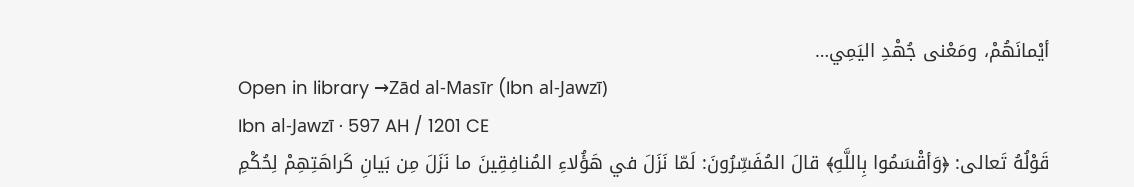أيْمانَهُمْ، ومَعْنى جُهْدِ اليَمِي…
Open in library →Zād al-Masīr (Ibn al-Jawzī)
Ibn al-Jawzī · 597 AH / 1201 CE
قَوْلُهُ تَعالى: ﴿وَأقْسَمُوا بِاللَّهِ﴾ قالَ المُفَسِّرُونَ: لَمّا نَزَلَ في هَؤُلاءِ المُنافِقِينَ ما نَزَلَ مِن بَيانِ كَراهَتِهِمْ لِحُكْمِ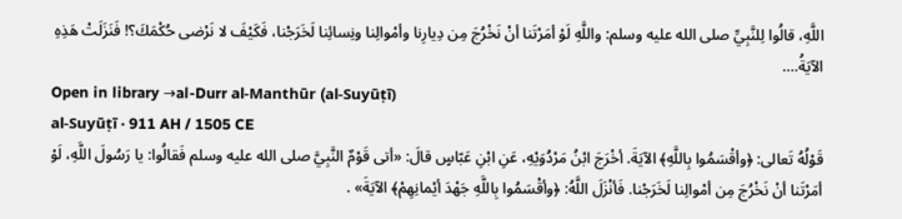اللَّهِ، قالُوا لِلنَّبِيِّ صلى الله عليه وسلم: واللَّهِ لَوْ أمَرْتَنا أنْ نَخْرُجَ مِن دِيارِنا وأمْوالِنا ونِسائِنا لَخَرَجْنا، فَكَيْفَ لا نَرْضى حُكْمَكَ؟! فَنَزَلَتْ هَذِهِ الآيَةُ.…
Open in library →al-Durr al-Manthūr (al-Suyūṭī)
al-Suyūṭī · 911 AH / 1505 CE
قَوْلُهُ تَعالى: ﴿وأقْسَمُوا بِاللَّهِ﴾ الآيَةَ. أخْرَجَ ابْنُ مَرْدُوَيْهِ، عَنِ ابْنِ عَبّاسٍ قالَ: «أتى قَوْمٌ النَّبِيَّ صلى الله عليه وسلم فَقالُوا: يا رَسُولَ اللَّهِ، لَوْ أمَرْتَنا أنْ نَخْرُجَ مِن أمْوالِنا لَخَرَجْنا. فَأنْزَلَ اللَّهُ: ﴿وأقْسَمُوا بِاللَّهِ جَهْدَ أيْمانِهِمْ﴾ الآيَةَ» .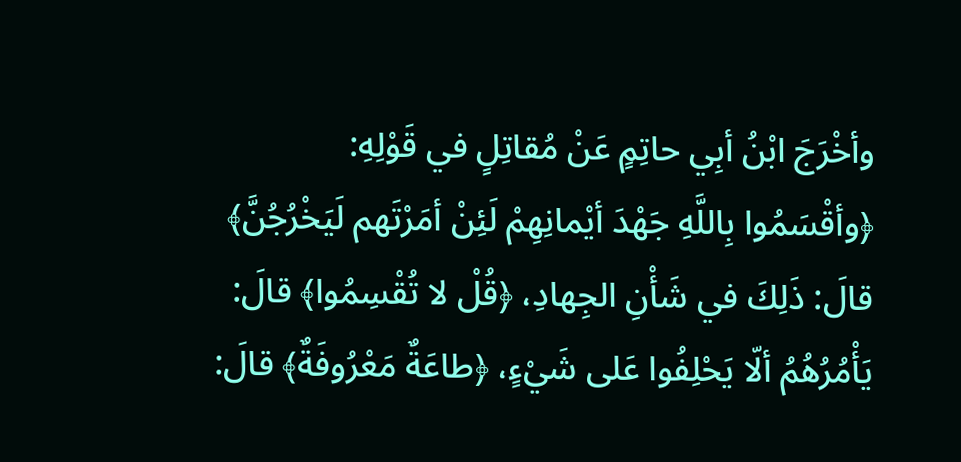وأخْرَجَ ابْنُ أبِي حاتِمٍ عَنْ مُقاتِلٍ في قَوْلِهِ: ﴿وأقْسَمُوا بِاللَّهِ جَهْدَ أيْمانِهِمْ لَئِنْ أمَرْتَهم لَيَخْرُجُنَّ﴾ قالَ: ذَلِكَ في شَأْنِ الجِهادِ، ﴿قُلْ لا تُقْسِمُوا﴾ قالَ: يَأْمُرُهُمُ ألّا يَحْلِفُوا عَلى شَيْءٍ، ﴿طاعَةٌ مَعْرُوفَةٌ﴾ قالَ: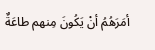أمَرَهُمُ أنْ يَكُونَ مِنهم طاعَةٌ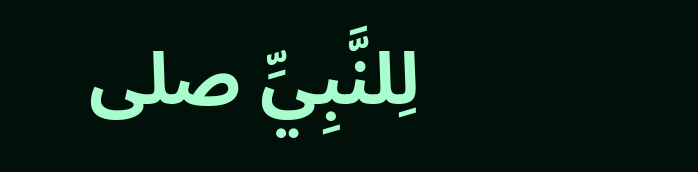لِلنَّبِيِّ صلى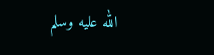الله عليه وسلم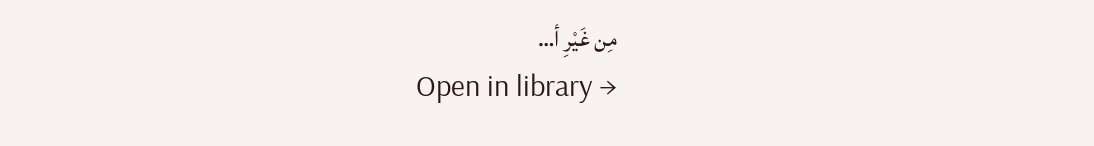مِن غَيْرِ أ…
Open in library →